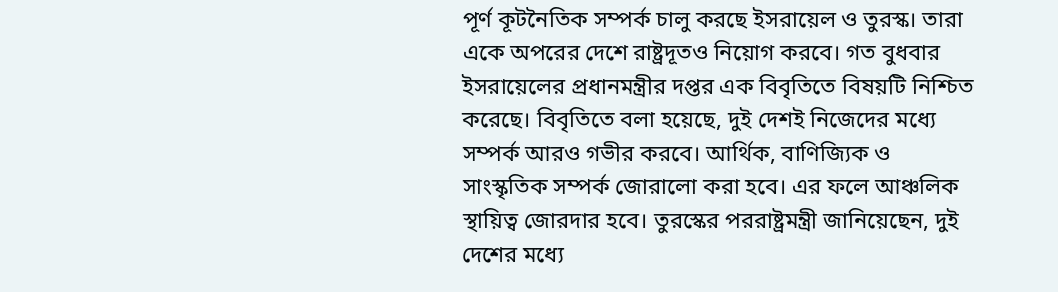পূর্ণ কূটনৈতিক সম্পর্ক চালু করছে ইসরায়েল ও তুরস্ক। তারা একে অপরের দেশে রাষ্ট্রদূতও নিয়োগ করবে। গত বুধবার ইসরায়েলের প্রধানমন্ত্রীর দপ্তর এক বিবৃতিতে বিষয়টি নিশ্চিত করেছে। বিবৃতিতে বলা হয়েছে, দুই দেশই নিজেদের মধ্যে সম্পর্ক আরও গভীর করবে। আর্থিক, বাণিজ্যিক ও সাংস্কৃতিক সম্পর্ক জোরালো করা হবে। এর ফলে আঞ্চলিক স্থায়িত্ব জোরদার হবে। তুরস্কের পররাষ্ট্রমন্ত্রী জানিয়েছেন, দুই দেশের মধ্যে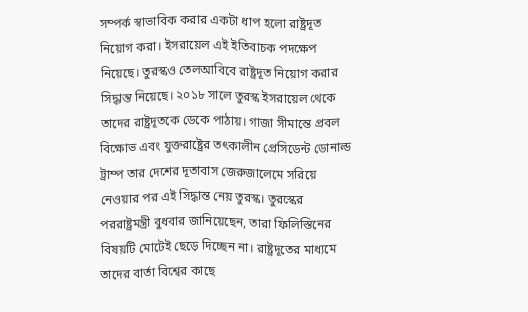সম্পর্ক স্বাভাবিক করার একটা ধাপ হলো রাষ্ট্রদূত নিয়োগ করা। ইসরায়েল এই ইতিবাচক পদক্ষেপ নিয়েছে। তুরস্কও তেলআবিবে রাষ্ট্রদূত নিয়োগ করার সিদ্ধান্ত নিয়েছে। ২০১৮ সালে তুরস্ক ইসরায়েল থেকে তাদের রাষ্ট্রদূতকে ডেকে পাঠায়। গাজা সীমান্তে প্রবল বিক্ষোভ এবং যুক্তরাষ্ট্রের তৎকালীন প্রেসিডেন্ট ডোনাল্ড ট্রাম্প তার দেশের দূতাবাস জেরুজালেমে সরিয়ে নেওয়ার পর এই সিদ্ধান্ত নেয় তুরস্ক। তুরস্কের পররাষ্ট্রমন্ত্রী বুধবার জানিয়েছেন, তারা ফিলিস্তিনের বিষয়টি মোটেই ছেড়ে দিচ্ছেন না। রাষ্ট্রদূতের মাধ্যমে তাদের বার্তা বিশ্বের কাছে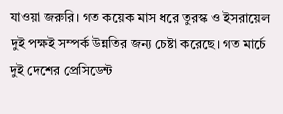যাওয়া জরুরি। গত কয়েক মাস ধরে তুরস্ক ও ইসরায়েল দুই পক্ষই সম্পর্ক উন্নতির জন্য চেষ্টা করেছে। গত মার্চে দুই দেশের প্রেসিডেন্ট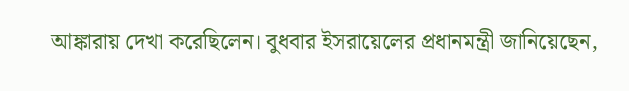আঙ্কারায় দেখা করেছিলেন। বুধবার ইসরায়েলের প্রধানমন্ত্রী জানিয়েছেন,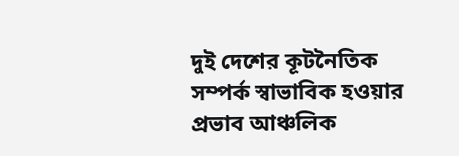দুই দেশের কূটনৈতিক সম্পর্ক স্বাভাবিক হওয়ার প্রভাব আঞ্চলিক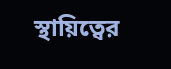স্থায়িত্বের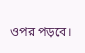ওপর পড়বে।